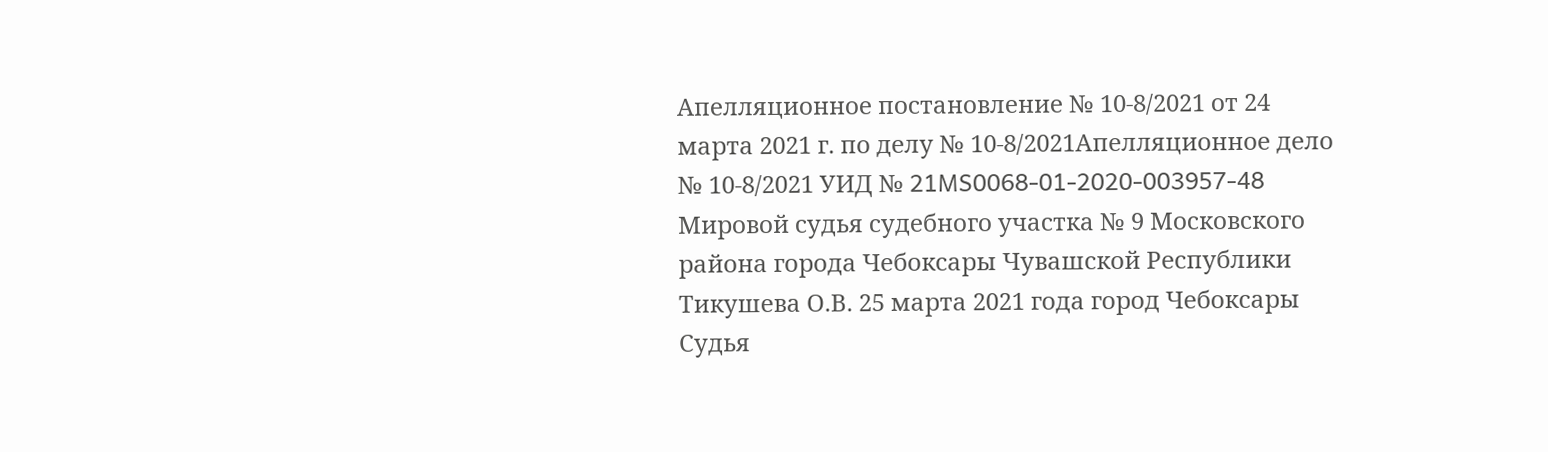Апелляционное постановление № 10-8/2021 от 24 марта 2021 г. по делу № 10-8/2021Апелляционное дело № 10-8/2021 УИД № 21MS0068-01-2020-003957-48 Мировой судья судебного участка № 9 Московского района города Чебоксары Чувашской Республики Тикушева О.В. 25 марта 2021 года город Чебоксары Судья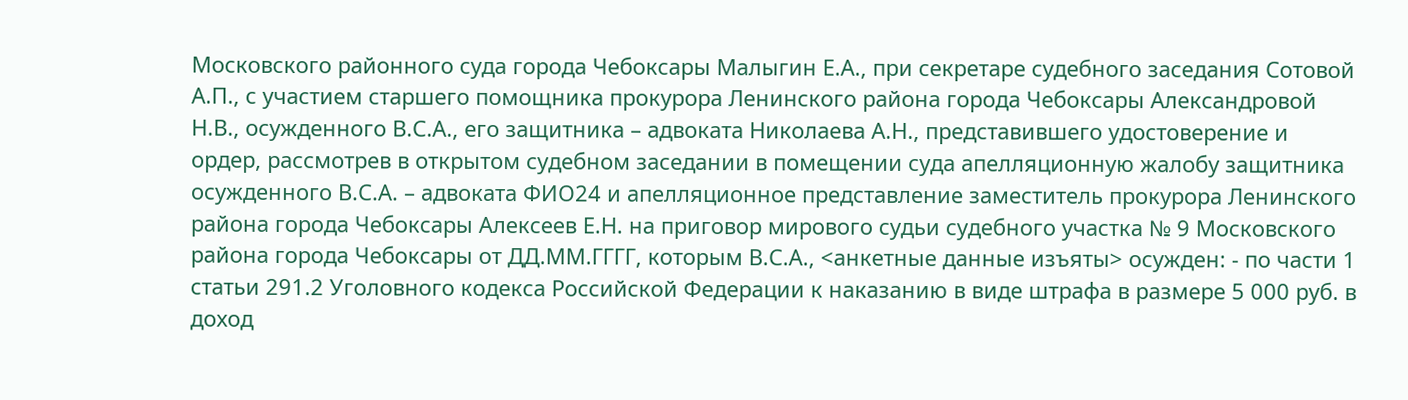Московского районного суда города Чебоксары Малыгин Е.А., при секретаре судебного заседания Сотовой А.П., с участием старшего помощника прокурора Ленинского района города Чебоксары Александровой Н.В., осужденного В.С.А., его защитника – адвоката Николаева А.Н., представившего удостоверение и ордер, рассмотрев в открытом судебном заседании в помещении суда апелляционную жалобу защитника осужденного В.С.А. – адвоката ФИО24 и апелляционное представление заместитель прокурора Ленинского района города Чебоксары Алексеев Е.Н. на приговор мирового судьи судебного участка № 9 Московского района города Чебоксары от ДД.ММ.ГГГГ, которым В.С.А., <анкетные данные изъяты> осужден: - по части 1 статьи 291.2 Уголовного кодекса Российской Федерации к наказанию в виде штрафа в размере 5 000 руб. в доход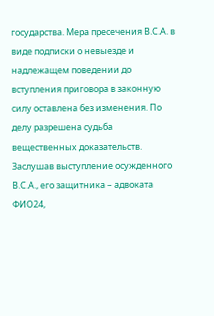государства. Мера пресечения В.С.А. в виде подписки о невыезде и надлежащем поведении до вступления приговора в законную силу оставлена без изменения. По делу разрешена судьба вещественных доказательств. Заслушав выступление осужденного В.С.А., его защитника – адвоката ФИО24,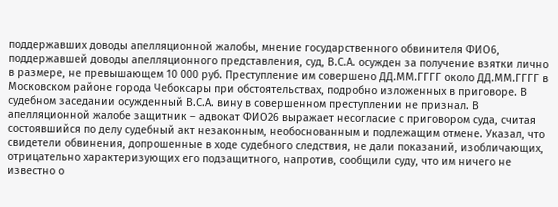поддержавших доводы апелляционной жалобы, мнение государственного обвинителя ФИО6, поддержавшей доводы апелляционного представления, суд, В.С.А. осужден за получение взятки лично в размере, не превышающем 10 000 руб. Преступление им совершено ДД.ММ.ГГГГ около ДД.ММ.ГГГГ в Московском районе города Чебоксары при обстоятельствах, подробно изложенных в приговоре. В судебном заседании осужденный В.С.А. вину в совершенном преступлении не признал. В апелляционной жалобе защитник – адвокат ФИО26 выражает несогласие с приговором суда, считая состоявшийся по делу судебный акт незаконным, необоснованным и подлежащим отмене. Указал, что свидетели обвинения, допрошенные в ходе судебного следствия, не дали показаний, изобличающих, отрицательно характеризующих его подзащитного, напротив, сообщили суду, что им ничего не известно о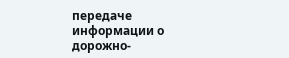передаче информации о дорожно-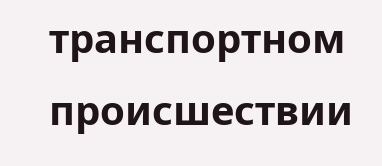транспортном происшествии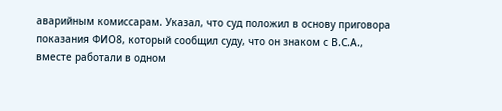аварийным комиссарам. Указал, что суд положил в основу приговора показания ФИО8, который сообщил суду, что он знаком с В.С.А., вместе работали в одном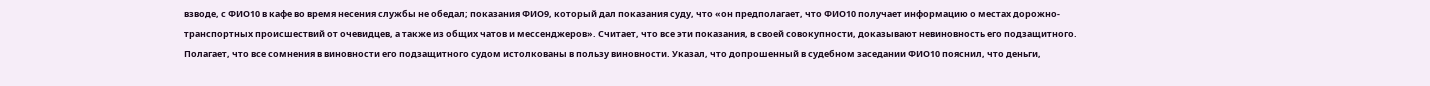взводе, с ФИО10 в кафе во время несения службы не обедал; показания ФИО9, который дал показания суду, что «он предполагает, что ФИО10 получает информацию о местах дорожно-транспортных происшествий от очевидцев, а также из общих чатов и мессенджеров». Считает, что все эти показания, в своей совокупности, доказывают невиновность его подзащитного. Полагает, что все сомнения в виновности его подзащитного судом истолкованы в пользу виновности. Указал, что допрошенный в судебном заседании ФИО10 пояснил, что деньги,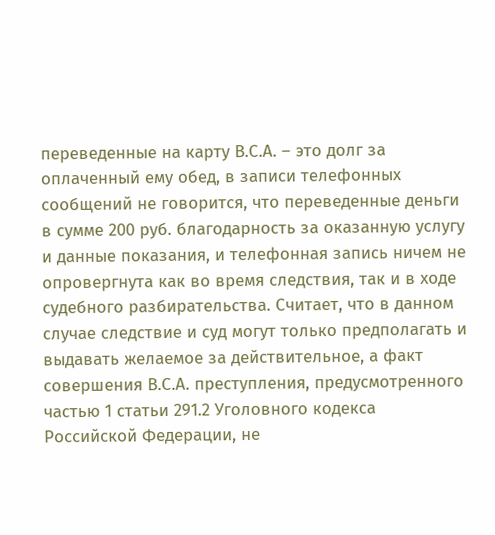переведенные на карту В.С.А. – это долг за оплаченный ему обед, в записи телефонных сообщений не говорится, что переведенные деньги в сумме 200 руб. благодарность за оказанную услугу и данные показания, и телефонная запись ничем не опровергнута как во время следствия, так и в ходе судебного разбирательства. Считает, что в данном случае следствие и суд могут только предполагать и выдавать желаемое за действительное, а факт совершения В.С.А. преступления, предусмотренного частью 1 статьи 291.2 Уголовного кодекса Российской Федерации, не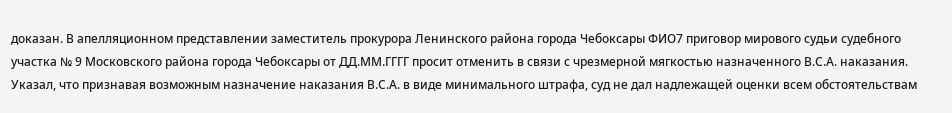доказан. В апелляционном представлении заместитель прокурора Ленинского района города Чебоксары ФИО7 приговор мирового судьи судебного участка № 9 Московского района города Чебоксары от ДД.ММ.ГГГГ просит отменить в связи с чрезмерной мягкостью назначенного В.С.А. наказания. Указал, что признавая возможным назначение наказания В.С.А. в виде минимального штрафа, суд не дал надлежащей оценки всем обстоятельствам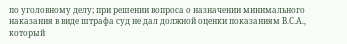по уголовному делу; при решении вопроса о назначении минимального наказания в виде штрафа суд не дал должной оценки показаниям В.С.А., который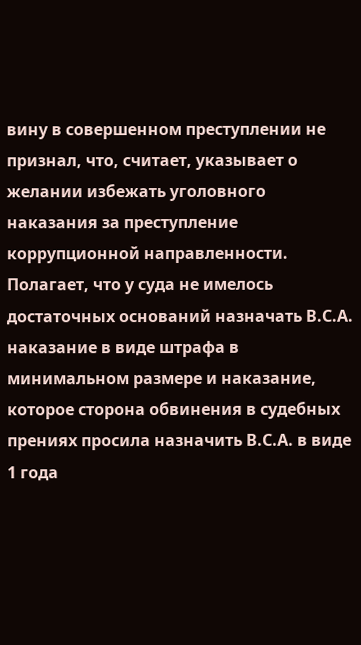вину в совершенном преступлении не признал, что, считает, указывает о желании избежать уголовного наказания за преступление коррупционной направленности. Полагает, что у суда не имелось достаточных оснований назначать В.С.А. наказание в виде штрафа в минимальном размере и наказание, которое сторона обвинения в судебных прениях просила назначить В.С.А. в виде 1 года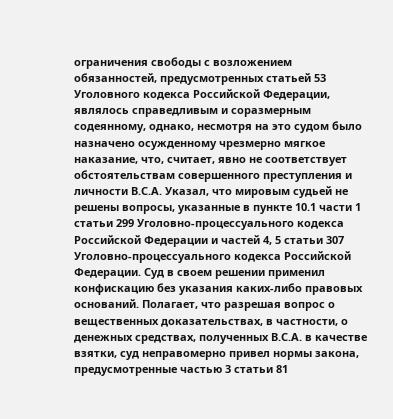ограничения свободы с возложением обязанностей, предусмотренных статьей 53 Уголовного кодекса Российской Федерации, являлось справедливым и соразмерным содеянному, однако, несмотря на это судом было назначено осужденному чрезмерно мягкое наказание, что, считает, явно не соответствует обстоятельствам совершенного преступления и личности В.С.А. Указал, что мировым судьей не решены вопросы, указанные в пункте 10.1 части 1 статьи 299 Уголовно-процессуального кодекса Российской Федерации и частей 4, 5 статьи 307 Уголовно-процессуального кодекса Российской Федерации. Суд в своем решении применил конфискацию без указания каких-либо правовых оснований. Полагает, что разрешая вопрос о вещественных доказательствах, в частности, о денежных средствах, полученных В.С.А. в качестве взятки, суд неправомерно привел нормы закона, предусмотренные частью 3 статьи 81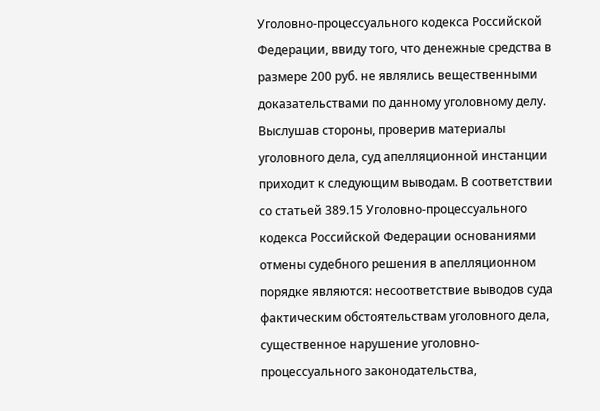Уголовно-процессуального кодекса Российской Федерации, ввиду того, что денежные средства в размере 200 руб. не являлись вещественными доказательствами по данному уголовному делу. Выслушав стороны, проверив материалы уголовного дела, суд апелляционной инстанции приходит к следующим выводам. В соответствии со статьей 389.15 Уголовно-процессуального кодекса Российской Федерации основаниями отмены судебного решения в апелляционном порядке являются: несоответствие выводов суда фактическим обстоятельствам уголовного дела, существенное нарушение уголовно-процессуального законодательства,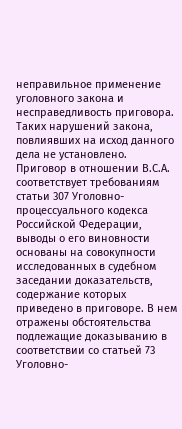неправильное применение уголовного закона и несправедливость приговора. Таких нарушений закона, повлиявших на исход данного дела не установлено. Приговор в отношении В.С.А. соответствует требованиям статьи 307 Уголовно-процессуального кодекса Российской Федерации, выводы о его виновности основаны на совокупности исследованных в судебном заседании доказательств, содержание которых приведено в приговоре. В нем отражены обстоятельства подлежащие доказыванию в соответствии со статьей 73 Уголовно-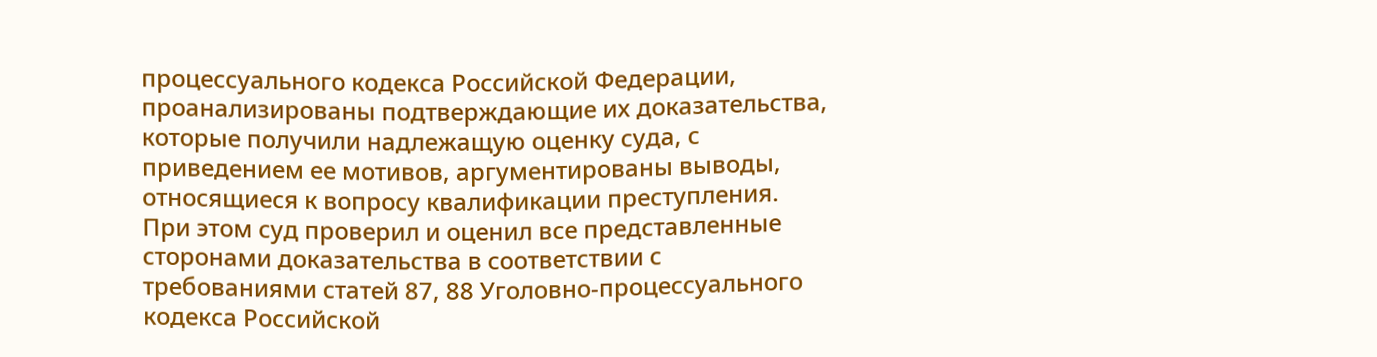процессуального кодекса Российской Федерации, проанализированы подтверждающие их доказательства, которые получили надлежащую оценку суда, с приведением ее мотивов, аргументированы выводы, относящиеся к вопросу квалификации преступления. При этом суд проверил и оценил все представленные сторонами доказательства в соответствии с требованиями статей 87, 88 Уголовно-процессуального кодекса Российской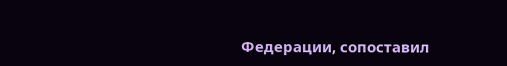Федерации, сопоставил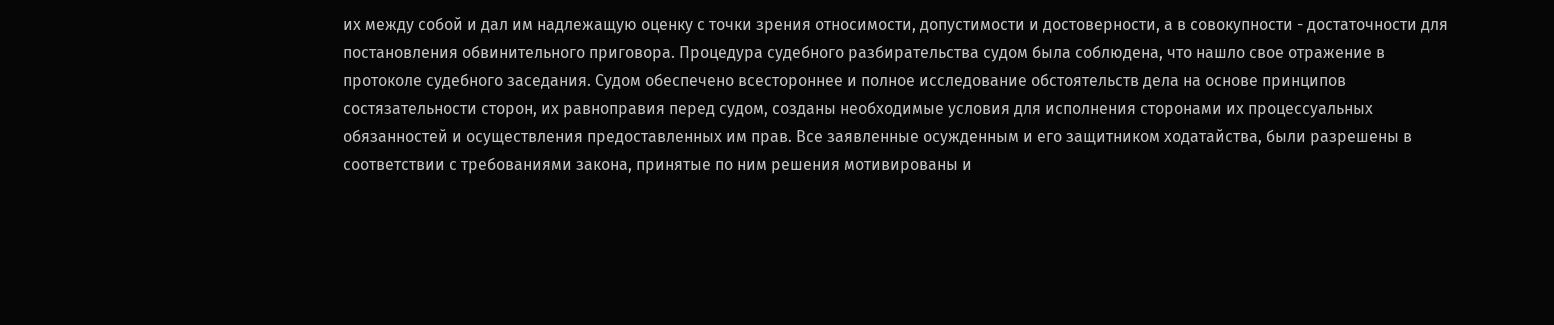их между собой и дал им надлежащую оценку с точки зрения относимости, допустимости и достоверности, а в совокупности - достаточности для постановления обвинительного приговора. Процедура судебного разбирательства судом была соблюдена, что нашло свое отражение в протоколе судебного заседания. Судом обеспечено всестороннее и полное исследование обстоятельств дела на основе принципов состязательности сторон, их равноправия перед судом, созданы необходимые условия для исполнения сторонами их процессуальных обязанностей и осуществления предоставленных им прав. Все заявленные осужденным и его защитником ходатайства, были разрешены в соответствии с требованиями закона, принятые по ним решения мотивированы и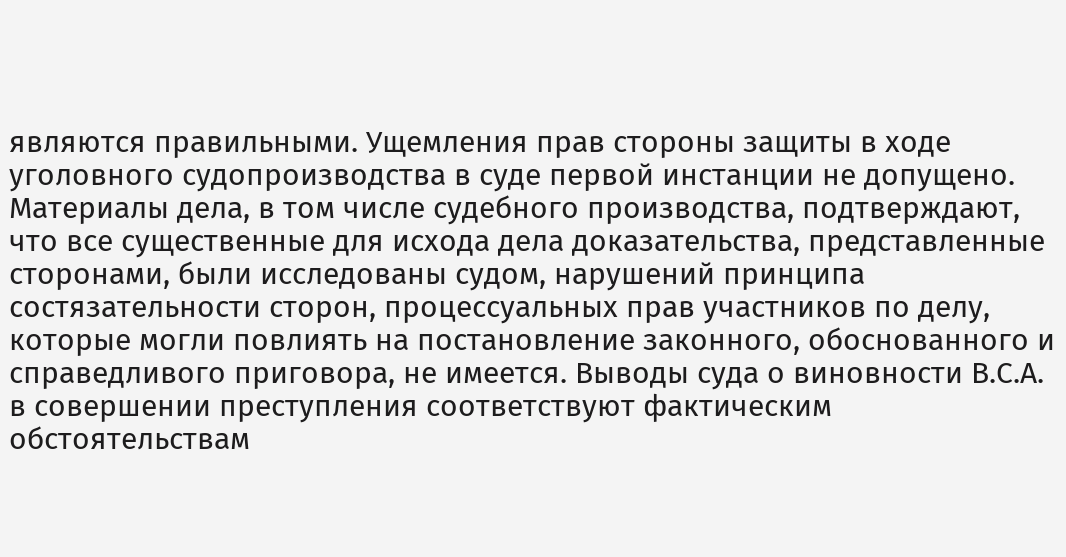являются правильными. Ущемления прав стороны защиты в ходе уголовного судопроизводства в суде первой инстанции не допущено. Материалы дела, в том числе судебного производства, подтверждают, что все существенные для исхода дела доказательства, представленные сторонами, были исследованы судом, нарушений принципа состязательности сторон, процессуальных прав участников по делу, которые могли повлиять на постановление законного, обоснованного и справедливого приговора, не имеется. Выводы суда о виновности В.С.А. в совершении преступления соответствуют фактическим обстоятельствам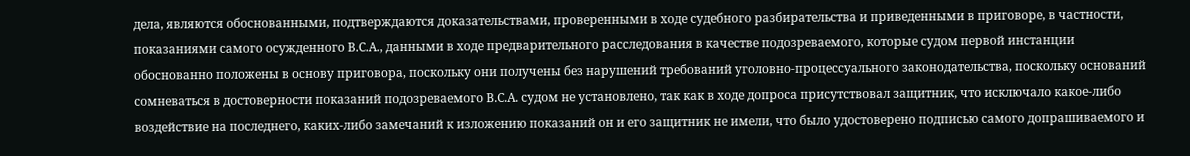дела, являются обоснованными, подтверждаются доказательствами, проверенными в ходе судебного разбирательства и приведенными в приговоре, в частности, показаниями самого осужденного В.С.А., данными в ходе предварительного расследования в качестве подозреваемого, которые судом первой инстанции обоснованно положены в основу приговора, поскольку они получены без нарушений требований уголовно-процессуального законодательства, поскольку оснований сомневаться в достоверности показаний подозреваемого В.С.А. судом не установлено, так как в ходе допроса присутствовал защитник, что исключало какое-либо воздействие на последнего, каких-либо замечаний к изложению показаний он и его защитник не имели, что было удостоверено подписью самого допрашиваемого и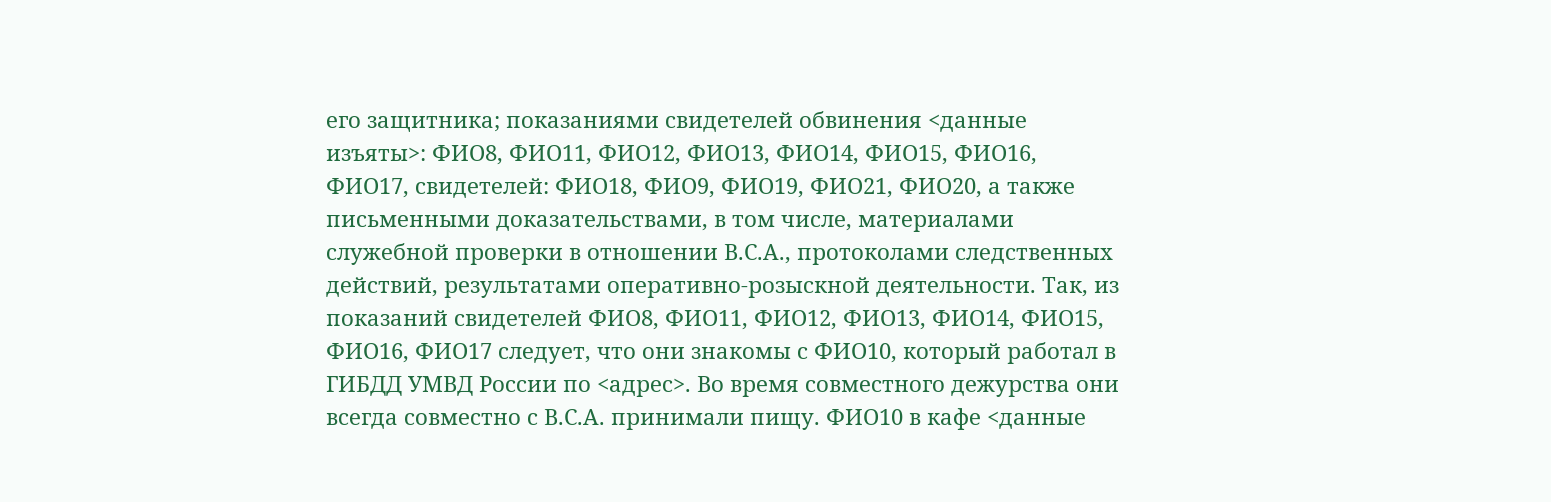его защитника; показаниями свидетелей обвинения <данные изъяты>: ФИО8, ФИО11, ФИО12, ФИО13, ФИО14, ФИО15, ФИО16, ФИО17, свидетелей: ФИО18, ФИО9, ФИО19, ФИО21, ФИО20, а также письменными доказательствами, в том числе, материалами служебной проверки в отношении В.С.А., протоколами следственных действий, результатами оперативно-розыскной деятельности. Так, из показаний свидетелей ФИО8, ФИО11, ФИО12, ФИО13, ФИО14, ФИО15, ФИО16, ФИО17 следует, что они знакомы с ФИО10, который работал в ГИБДД УМВД России по <адрес>. Во время совместного дежурства они всегда совместно с В.С.А. принимали пищу. ФИО10 в кафе <данные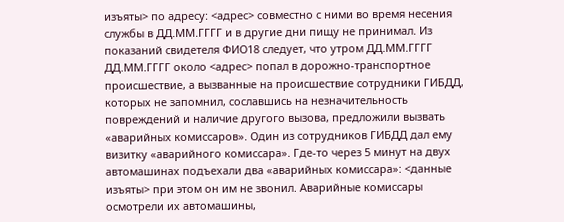изъяты> по адресу: <адрес> совместно с ними во время несения службы в ДД.ММ.ГГГГ и в другие дни пищу не принимал. Из показаний свидетеля ФИО18 следует, что утром ДД.ММ.ГГГГ ДД.ММ.ГГГГ около <адрес> попал в дорожно-транспортное происшествие, а вызванные на происшествие сотрудники ГИБДД, которых не запомнил, сославшись на незначительность повреждений и наличие другого вызова, предложили вызвать «аварийных комиссаров». Один из сотрудников ГИБДД дал ему визитку «аварийного комиссара». Где-то через 5 минут на двух автомашинах подъехали два «аварийных комиссара»: <данные изъяты> при этом он им не звонил. Аварийные комиссары осмотрели их автомашины,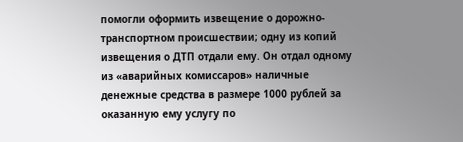помогли оформить извещение о дорожно-транспортном происшествии; одну из копий извещения о ДТП отдали ему. Он отдал одному из «аварийных комиссаров» наличные денежные средства в размере 1000 рублей за оказанную ему услугу по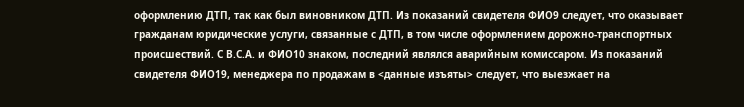оформлению ДТП, так как был виновником ДТП. Из показаний свидетеля ФИО9 следует, что оказывает гражданам юридические услуги, связанные с ДТП, в том числе оформлением дорожно-транспортных происшествий. С В.С.А. и ФИО10 знаком, последний являлся аварийным комиссаром. Из показаний свидетеля ФИО19, менеджера по продажам в <данные изъяты> следует, что выезжает на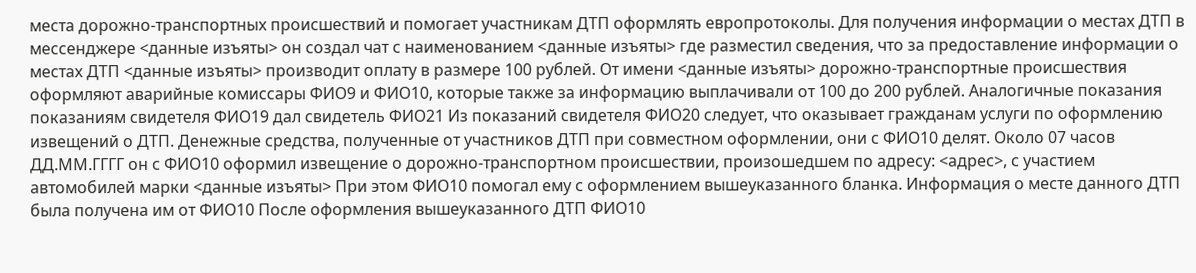места дорожно-транспортных происшествий и помогает участникам ДТП оформлять европротоколы. Для получения информации о местах ДТП в мессенджере <данные изъяты> он создал чат с наименованием <данные изъяты> где разместил сведения, что за предоставление информации о местах ДТП <данные изъяты> производит оплату в размере 100 рублей. От имени <данные изъяты> дорожно-транспортные происшествия оформляют аварийные комиссары ФИО9 и ФИО10, которые также за информацию выплачивали от 100 до 200 рублей. Аналогичные показания показаниям свидетеля ФИО19 дал свидетель ФИО21 Из показаний свидетеля ФИО20 следует, что оказывает гражданам услуги по оформлению извещений о ДТП. Денежные средства, полученные от участников ДТП при совместном оформлении, они с ФИО10 делят. Около 07 часов ДД.ММ.ГГГГ он с ФИО10 оформил извещение о дорожно-транспортном происшествии, произошедшем по адресу: <адрес>, с участием автомобилей марки <данные изъяты> При этом ФИО10 помогал ему с оформлением вышеуказанного бланка. Информация о месте данного ДТП была получена им от ФИО10 После оформления вышеуказанного ДТП ФИО10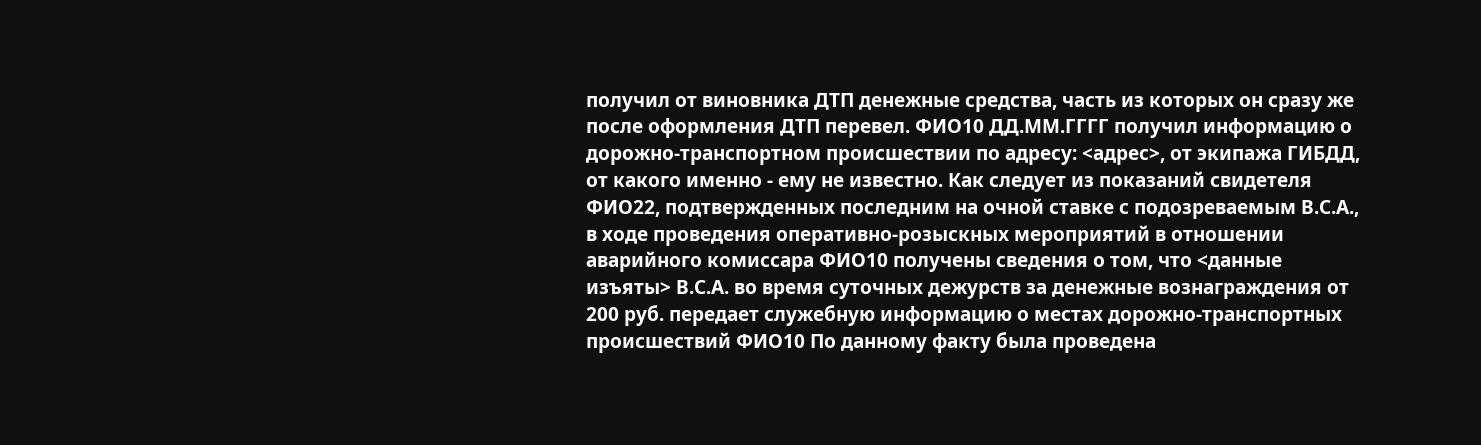получил от виновника ДТП денежные средства, часть из которых он сразу же после оформления ДТП перевел. ФИО10 ДД.ММ.ГГГГ получил информацию о дорожно-транспортном происшествии по адресу: <адрес>, от экипажа ГИБДД, от какого именно - ему не известно. Как следует из показаний свидетеля ФИО22, подтвержденных последним на очной ставке с подозреваемым В.С.А., в ходе проведения оперативно-розыскных мероприятий в отношении аварийного комиссара ФИО10 получены сведения о том, что <данные изъяты> В.С.А. во время суточных дежурств за денежные вознаграждения от 200 руб. передает служебную информацию о местах дорожно-транспортных происшествий ФИО10 По данному факту была проведена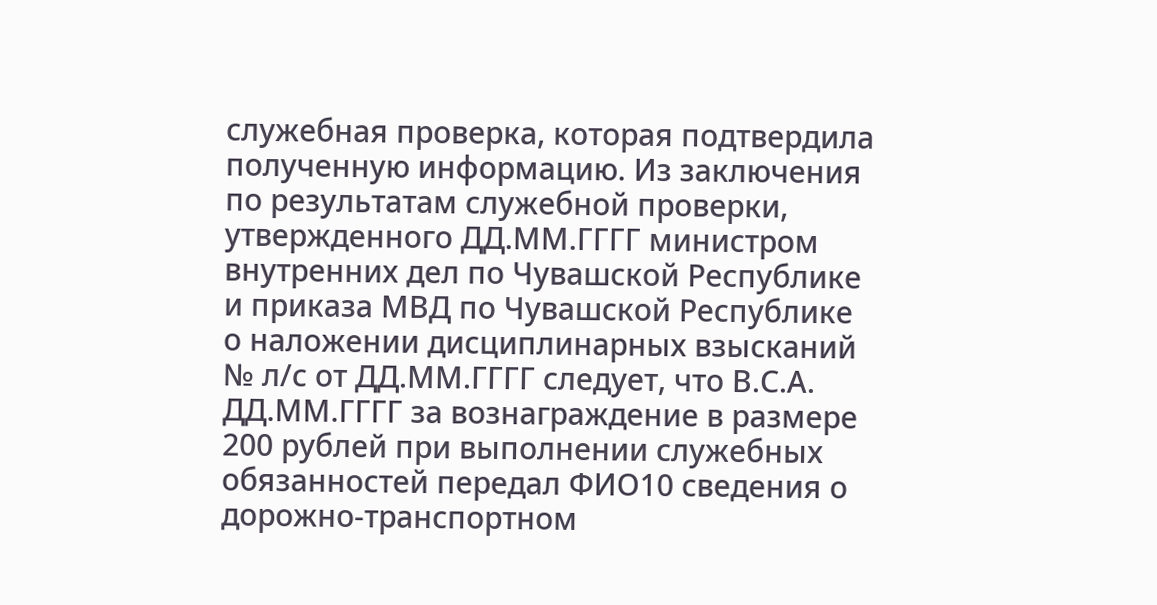служебная проверка, которая подтвердила полученную информацию. Из заключения по результатам служебной проверки, утвержденного ДД.ММ.ГГГГ министром внутренних дел по Чувашской Республике и приказа МВД по Чувашской Республике о наложении дисциплинарных взысканий № л/с от ДД.ММ.ГГГГ следует, что В.С.А. ДД.ММ.ГГГГ за вознаграждение в размере 200 рублей при выполнении служебных обязанностей передал ФИО10 сведения о дорожно-транспортном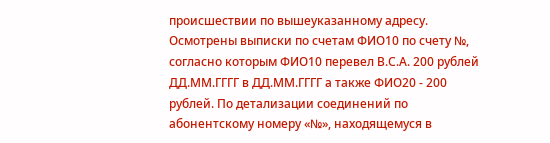происшествии по вышеуказанному адресу. Осмотрены выписки по счетам ФИО10 по счету №, согласно которым ФИО10 перевел В.С.А. 200 рублей ДД.ММ.ГГГГ в ДД.ММ.ГГГГ а также ФИО20 - 200 рублей. По детализации соединений по абонентскому номеру «№», находящемуся в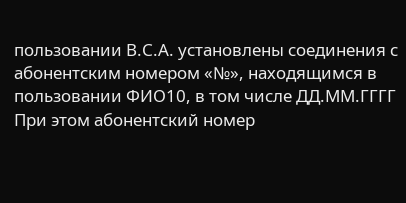пользовании В.С.А. установлены соединения с абонентским номером «№», находящимся в пользовании ФИО10, в том числе ДД.ММ.ГГГГ При этом абонентский номер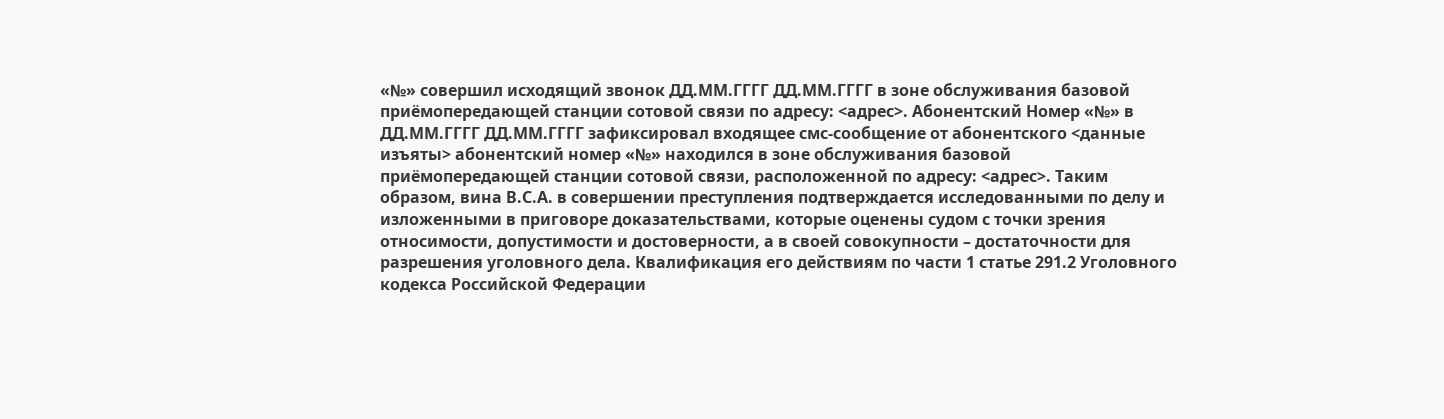«№» совершил исходящий звонок ДД.ММ.ГГГГ ДД.ММ.ГГГГ в зоне обслуживания базовой приёмопередающей станции сотовой связи по адресу: <адрес>. Абонентский Номер «№» в ДД.ММ.ГГГГ ДД.ММ.ГГГГ зафиксировал входящее смс-сообщение от абонентского <данные изъяты> абонентский номер «№» находился в зоне обслуживания базовой приёмопередающей станции сотовой связи, расположенной по адресу: <адрес>. Таким образом, вина В.С.А. в совершении преступления подтверждается исследованными по делу и изложенными в приговоре доказательствами, которые оценены судом с точки зрения относимости, допустимости и достоверности, а в своей совокупности – достаточности для разрешения уголовного дела. Квалификация его действиям по части 1 статье 291.2 Уголовного кодекса Российской Федерации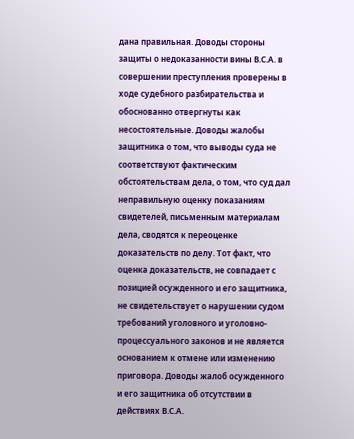дана правильная. Доводы стороны защиты о недоказанности вины В.С.А. в совершении преступления проверены в ходе судебного разбирательства и обоснованно отвергнуты как несостоятельные. Доводы жалобы защитника о том, что выводы суда не соответствуют фактическим обстоятельствам дела, о том, что суд дал неправильную оценку показаниям свидетелей, письменным материалам дела, сводятся к переоценке доказательств по делу. Тот факт, что оценка доказательств, не совпадает с позицией осужденного и его защитника, не свидетельствует о нарушении судом требований уголовного и уголовно-процессуального законов и не является основанием к отмене или изменению приговора. Доводы жалоб осужденного и его защитника об отсутствии в действиях В.С.А.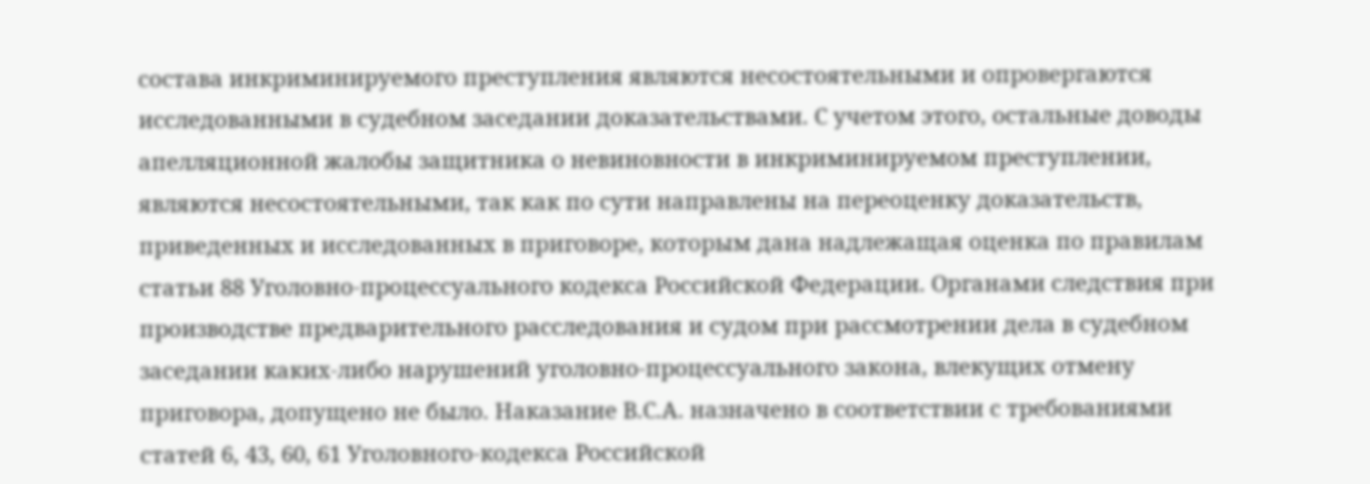состава инкриминируемого преступления являются несостоятельными и опровергаются исследованными в судебном заседании доказательствами. С учетом этого, остальные доводы апелляционной жалобы защитника о невиновности в инкриминируемом преступлении, являются несостоятельными, так как по сути направлены на переоценку доказательств, приведенных и исследованных в приговоре, которым дана надлежащая оценка по правилам статьи 88 Уголовно-процессуального кодекса Российской Федерации. Органами следствия при производстве предварительного расследования и судом при рассмотрении дела в судебном заседании каких-либо нарушений уголовно-процессуального закона, влекущих отмену приговора, допущено не было. Наказание В.С.А. назначено в соответствии с требованиями статей 6, 43, 60, 61 Уголовного-кодекса Российской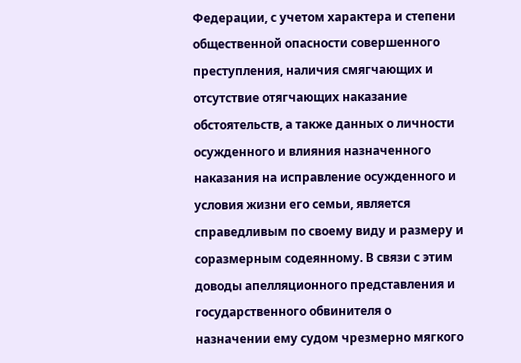Федерации, с учетом характера и степени общественной опасности совершенного преступления, наличия смягчающих и отсутствие отягчающих наказание обстоятельств, а также данных о личности осужденного и влияния назначенного наказания на исправление осужденного и условия жизни его семьи, является справедливым по своему виду и размеру и соразмерным содеянному. В связи с этим доводы апелляционного представления и государственного обвинителя о назначении ему судом чрезмерно мягкого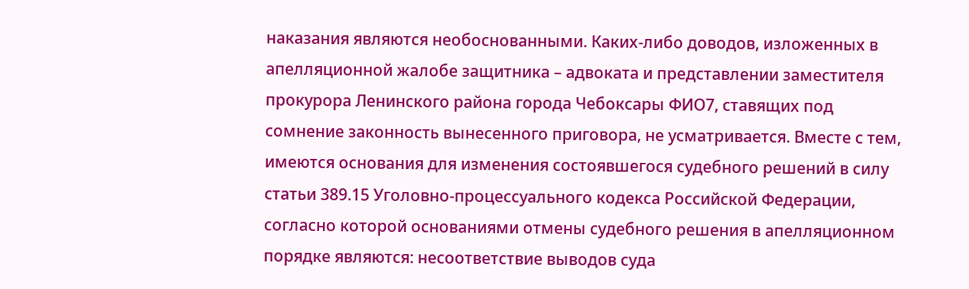наказания являются необоснованными. Каких-либо доводов, изложенных в апелляционной жалобе защитника – адвоката и представлении заместителя прокурора Ленинского района города Чебоксары ФИО7, ставящих под сомнение законность вынесенного приговора, не усматривается. Вместе с тем, имеются основания для изменения состоявшегося судебного решений в силу статьи 389.15 Уголовно-процессуального кодекса Российской Федерации, согласно которой основаниями отмены судебного решения в апелляционном порядке являются: несоответствие выводов суда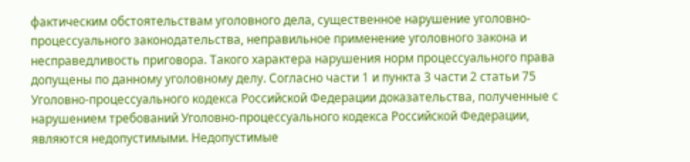фактическим обстоятельствам уголовного дела, существенное нарушение уголовно-процессуального законодательства, неправильное применение уголовного закона и несправедливость приговора. Такого характера нарушения норм процессуального права допущены по данному уголовному делу. Согласно части 1 и пункта 3 части 2 статьи 75 Уголовно-процессуального кодекса Российской Федерации доказательства, полученные с нарушением требований Уголовно-процессуального кодекса Российской Федерации, являются недопустимыми. Недопустимые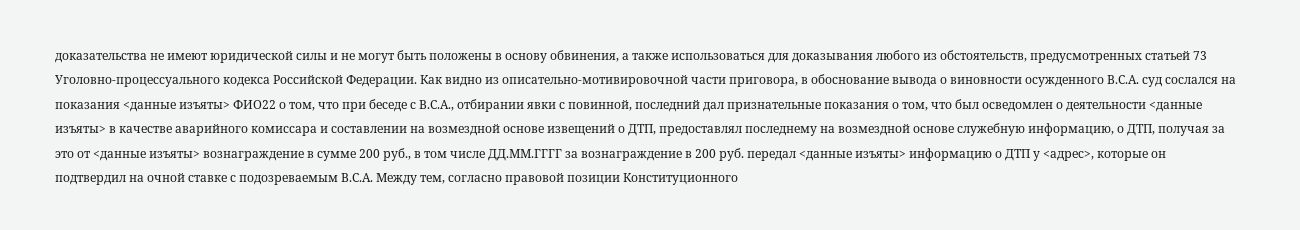доказательства не имеют юридической силы и не могут быть положены в основу обвинения, а также использоваться для доказывания любого из обстоятельств, предусмотренных статьей 73 Уголовно-процессуального кодекса Российской Федерации. Как видно из описательно-мотивировочной части приговора, в обоснование вывода о виновности осужденного В.С.А. суд сослался на показания <данные изъяты> ФИО22 о том, что при беседе с В.С.А., отбирании явки с повинной, последний дал признательные показания о том, что был осведомлен о деятельности <данные изъяты> в качестве аварийного комиссара и составлении на возмездной основе извещений о ДТП, предоставлял последнему на возмездной основе служебную информацию, о ДТП, получая за это от <данные изъяты> вознаграждение в сумме 200 руб., в том числе ДД.ММ.ГГГГ за вознаграждение в 200 руб. передал <данные изъяты> информацию о ДТП у <адрес>, которые он подтвердил на очной ставке с подозреваемым В.С.А. Между тем, согласно правовой позиции Конституционного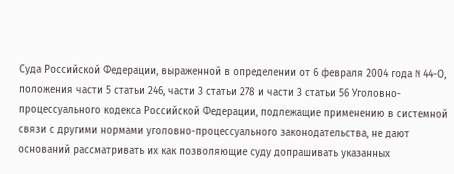Суда Российской Федерации, выраженной в определении от 6 февраля 2004 года N 44-О, положения части 5 статьи 246, части 3 статьи 278 и части 3 статьи 56 Уголовно-процессуального кодекса Российской Федерации, подлежащие применению в системной связи с другими нормами уголовно-процессуального законодательства, не дают оснований рассматривать их как позволяющие суду допрашивать указанных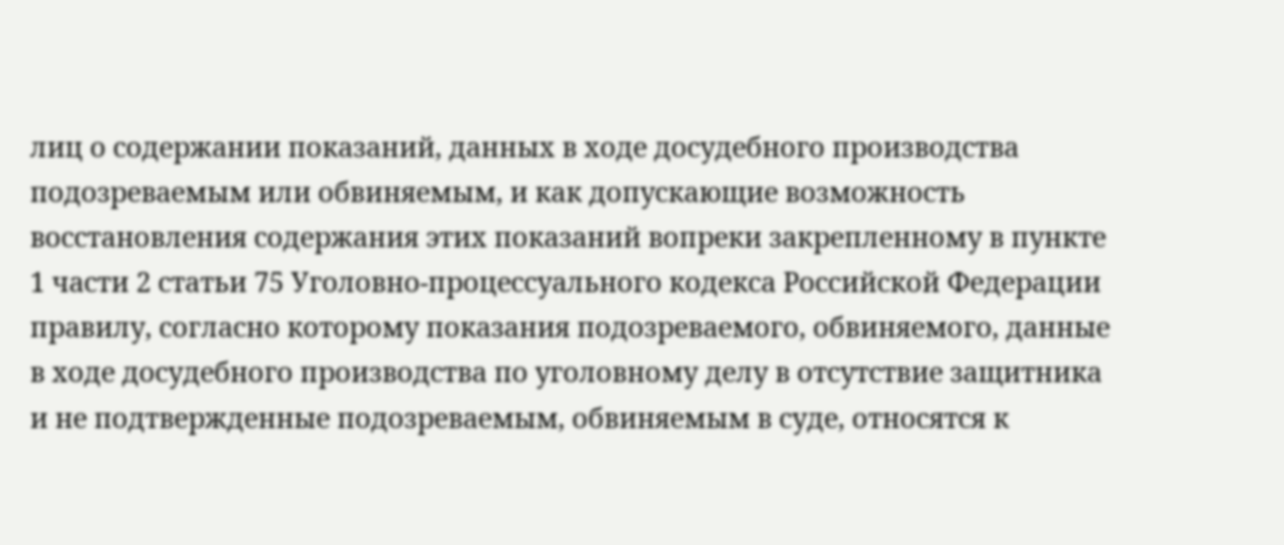лиц о содержании показаний, данных в ходе досудебного производства подозреваемым или обвиняемым, и как допускающие возможность восстановления содержания этих показаний вопреки закрепленному в пункте 1 части 2 статьи 75 Уголовно-процессуального кодекса Российской Федерации правилу, согласно которому показания подозреваемого, обвиняемого, данные в ходе досудебного производства по уголовному делу в отсутствие защитника и не подтвержденные подозреваемым, обвиняемым в суде, относятся к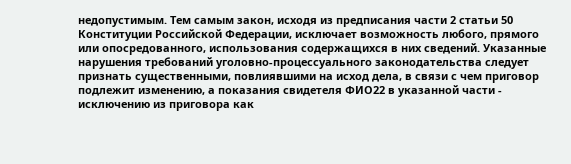недопустимым. Тем самым закон, исходя из предписания части 2 статьи 50 Конституции Российской Федерации, исключает возможность любого, прямого или опосредованного, использования содержащихся в них сведений. Указанные нарушения требований уголовно-процессуального законодательства следует признать существенными, повлиявшими на исход дела, в связи с чем приговор подлежит изменению, а показания свидетеля ФИО22 в указанной части - исключению из приговора как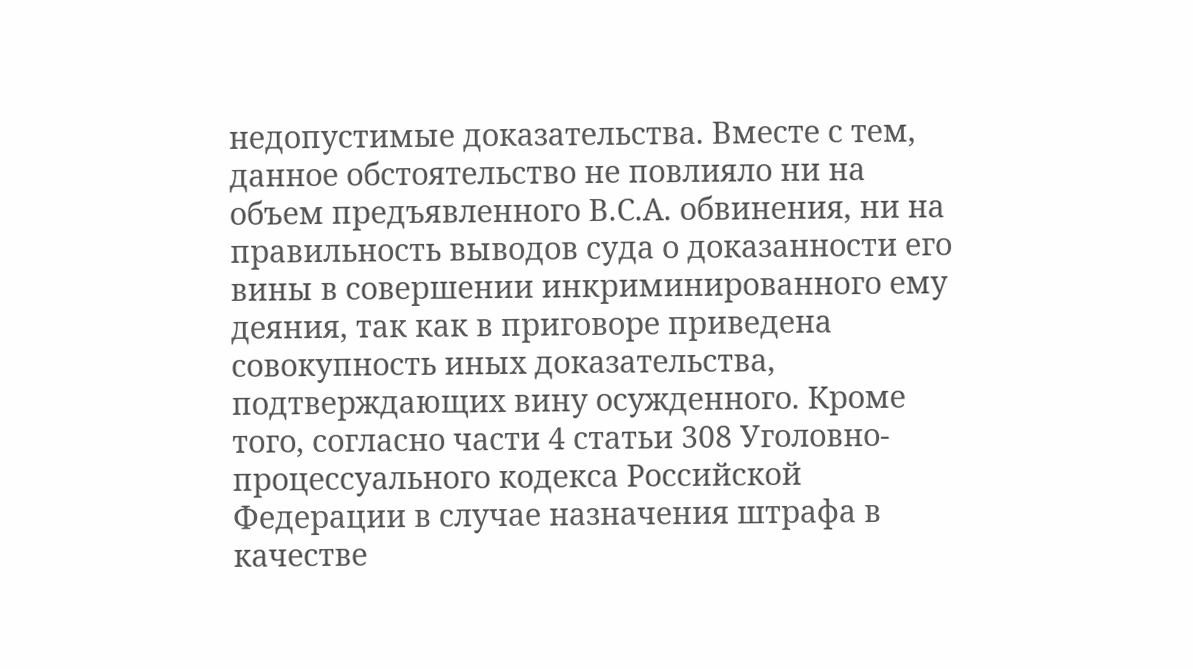недопустимые доказательства. Вместе с тем, данное обстоятельство не повлияло ни на объем предъявленного В.С.А. обвинения, ни на правильность выводов суда о доказанности его вины в совершении инкриминированного ему деяния, так как в приговоре приведена совокупность иных доказательства, подтверждающих вину осужденного. Кроме того, согласно части 4 статьи 308 Уголовно-процессуального кодекса Российской Федерации в случае назначения штрафа в качестве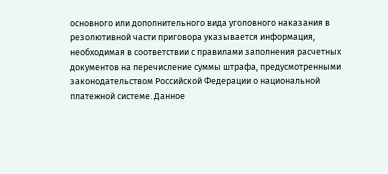основного или дополнительного вида уголовного наказания в резолютивной части приговора указывается информация, необходимая в соответствии с правилами заполнения расчетных документов на перечисление суммы штрафа, предусмотренными законодательством Российской Федерации о национальной платежной системе. Данное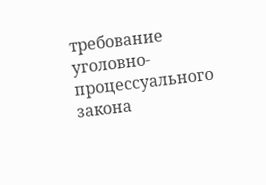требование уголовно-процессуального закона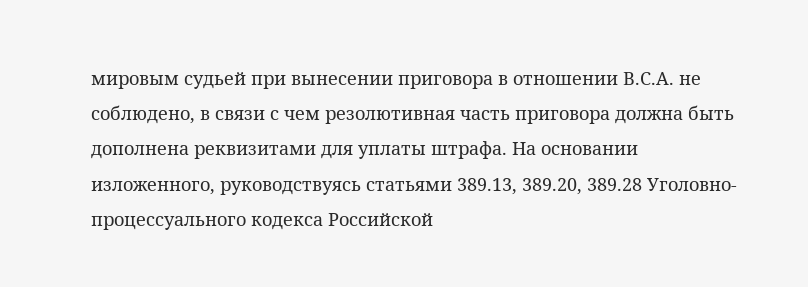мировым судьей при вынесении приговора в отношении В.С.А. не соблюдено, в связи с чем резолютивная часть приговора должна быть дополнена реквизитами для уплаты штрафа. На основании изложенного, руководствуясь статьями 389.13, 389.20, 389.28 Уголовно-процессуального кодекса Российской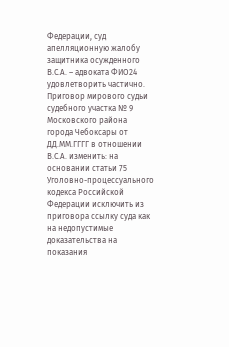Федерации, суд апелляционную жалобу защитника осужденного В.С.А. – адвоката ФИО24 удовлетворить частично. Приговор мирового судьи судебного участка № 9 Московского района города Чебоксары от ДД.ММ.ГГГГ в отношении В.С.А. изменить: на основании статьи 75 Уголовно-процессуального кодекса Российской Федерации исключить из приговора ссылку суда как на недопустимые доказательства на показания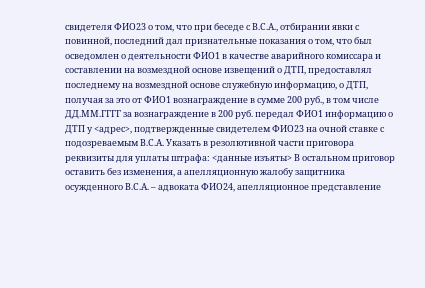свидетеля ФИО23 о том, что при беседе с В.С.А., отбирании явки с повинной, последний дал признательные показания о том, что был осведомлен о деятельности ФИО1 в качестве аварийного комиссара и составлении на возмездной основе извещений о ДТП, предоставлял последнему на возмездной основе служебную информацию, о ДТП, получая за это от ФИО1 вознаграждение в сумме 200 руб., в том числе ДД.ММ.ГГГГ за вознаграждение в 200 руб. передал ФИО1 информацию о ДТП у <адрес>, подтвержденные свидетелем ФИО23 на очной ставке с подозреваемым В.С.А. Указать в резолютивной части приговора реквизиты для уплаты штрафа: <данные изъяты> В остальном приговор оставить без изменения, а апелляционную жалобу защитника осужденного В.С.А. – адвоката ФИО24, апелляционное представление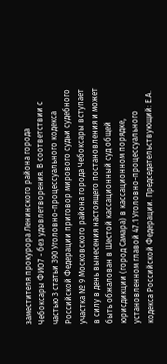заместителя прокурора Ленинского района города Чебоксары ФИО7 - без удовлетворения. В соответствии с частью 3 статьи 390 Уголовно-процессуального кодекса Российской Федерации приговор мирового судьи судебного участка № 9 Московского района города Чебоксары вступает в силу в день вынесения настоящего постановления и может быть обжалован в Шестой кассационный суд общей юрисдикции (город Самара) в кассационном порядке, установленном главой 47.1 Уголовно-процессуального кодекса Российской Федерации. Председательствующий: Е.А.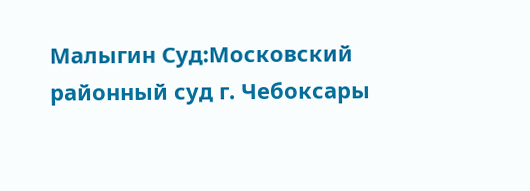Малыгин Суд:Московский районный суд г. Чебоксары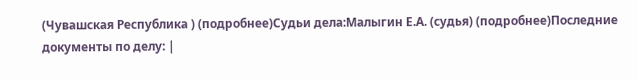(Чувашская Республика ) (подробнее)Судьи дела:Малыгин Е.А. (судья) (подробнее)Последние документы по делу: |